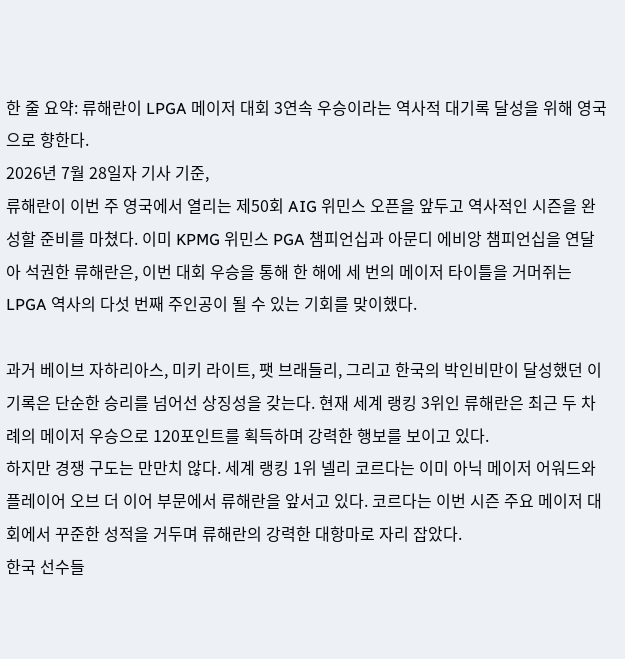한 줄 요약: 류해란이 LPGA 메이저 대회 3연속 우승이라는 역사적 대기록 달성을 위해 영국으로 향한다.
2026년 7월 28일자 기사 기준,
류해란이 이번 주 영국에서 열리는 제50회 AIG 위민스 오픈을 앞두고 역사적인 시즌을 완성할 준비를 마쳤다. 이미 KPMG 위민스 PGA 챔피언십과 아문디 에비앙 챔피언십을 연달아 석권한 류해란은, 이번 대회 우승을 통해 한 해에 세 번의 메이저 타이틀을 거머쥐는 LPGA 역사의 다섯 번째 주인공이 될 수 있는 기회를 맞이했다.

과거 베이브 자하리아스, 미키 라이트, 팻 브래들리, 그리고 한국의 박인비만이 달성했던 이 기록은 단순한 승리를 넘어선 상징성을 갖는다. 현재 세계 랭킹 3위인 류해란은 최근 두 차례의 메이저 우승으로 120포인트를 획득하며 강력한 행보를 보이고 있다.
하지만 경쟁 구도는 만만치 않다. 세계 랭킹 1위 넬리 코르다는 이미 아닉 메이저 어워드와 플레이어 오브 더 이어 부문에서 류해란을 앞서고 있다. 코르다는 이번 시즌 주요 메이저 대회에서 꾸준한 성적을 거두며 류해란의 강력한 대항마로 자리 잡았다.
한국 선수들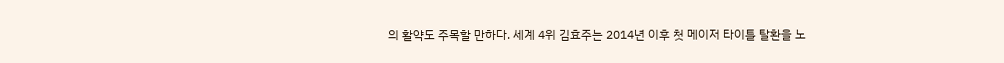의 활약도 주목할 만하다. 세계 4위 김효주는 2014년 이후 첫 메이저 타이틀 탈환을 노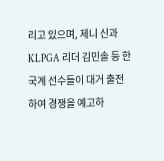리고 있으며, 제니 신과 KLPGA 리더 김민솔 등 한국계 선수들이 대거 출전하여 경쟁을 예고하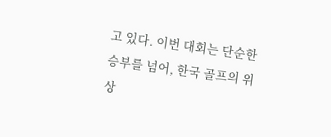고 있다. 이번 대회는 단순한 승부를 넘어, 한국 골프의 위상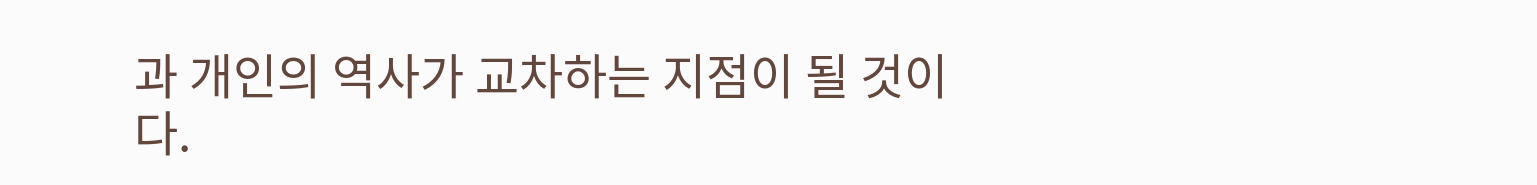과 개인의 역사가 교차하는 지점이 될 것이다.